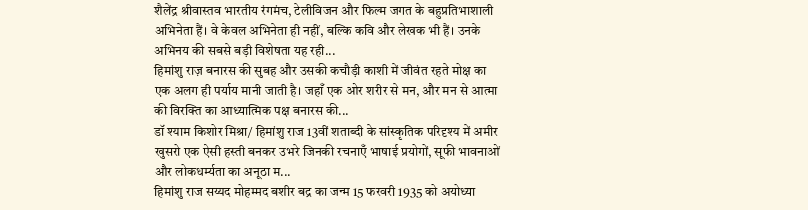शैलेंद्र श्रीवास्तव भारतीय रंगमंच, टेलीविजन और फिल्म जगत के बहुप्रतिभाशाली अभिनेता हैं। वे केवल अभिनेता ही नहीं, बल्कि कवि और लेखक भी हैं। उनके अभिनय की सबसे बड़ी विशेषता यह रही...
हिमांशु राज़ बनारस की सुबह और उसकी कचौड़ी काशी में जीवंत रहते मोक्ष का एक अलग ही पर्याय मानी जाती है। जहाँ एक ओर शरीर से मन, और मन से आत्मा की विरक्ति का आध्यात्मिक पक्ष बनारस की...
डॉ श्याम किशोर मिश्रा/ हिमांशु राज 13वीं शताब्दी के सांस्कृतिक परिदृश्य में अमीर खुसरो एक ऐसी हस्ती बनकर उभरे जिनकी रचनाएँ भाषाई प्रयोगों, सूफी भावनाओं और लोकधर्म्यता का अनूठा म...
हिमांशु राज सय्यद मोहम्मद बशीर बद्र का जन्म 15 फरवरी 1935 को अयोध्या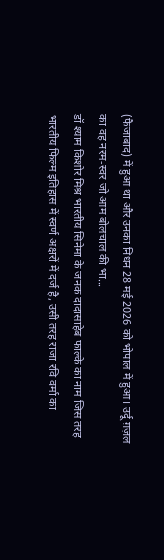(फैजाबाद) में हुआ था और उनका निधन 28 मई 2026 को भोपाल में हुआ। उर्दू ग़ज़ल का वह नरम‑स्वर जो आम बोलचाल की भा...
डॉ श्याम किशोर मिश्र भारतीय सिनेमा के जनक दादासाहेब फाल्के का नाम जिस तरह भारतीय फिल्म इतिहास में स्वर्ण अक्षरों में दर्ज है, उसी तरह राजा रवि वर्मा का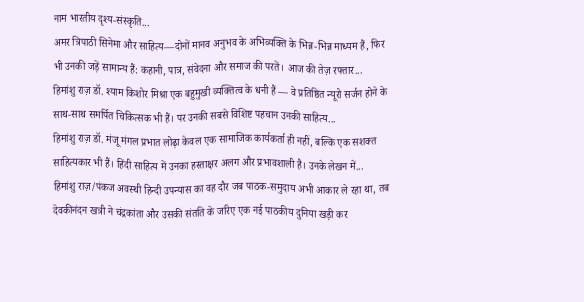नाम भारतीय दृश्य-संस्कृति...
अमर त्रिपाठी सिनेमा और साहित्य—दोनों मानव अनुभव के अभिव्यक्ति के भिन्न-भिन्न माध्यम हैं, फिर भी उनकी जड़ें सामान्य हैं: कहानी, पात्र, संवेदना और समाज की परतें। आज की तेज़ रफ्तार...
हिमांशु राज़ डॉ. श्याम किशोर मिश्रा एक बहुमुखी व्यक्तित्व के धनी हैं — वे प्रतिष्ठित न्यूरो सर्जन होने के साथ-साथ समर्पित चिकित्सक भी हैं। पर उनकी सबसे विशिष्ट पहचान उनकी साहित्य...
हिमांशु राज़ डॉ. मंजू मंगल प्रभात लोढ़ा केवल एक सामाजिक कार्यकर्ता ही नहीं, बल्कि एक सशक्त साहित्यकार भी हैं। हिंदी साहित्य में उनका हस्ताक्षर अलग और प्रभावशाली है। उनके लेखन में...
हिमांशु राज़/पंकज अवस्थी हिन्दी उपन्यास का वह दौर जब पाठक-समुदाय अभी आकार ले रहा था, तब देवकीनंदन खत्री ने चंद्रकांता और उसकी संतति के जरिए एक नई पाठकीय दुनिया खड़ी कर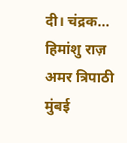दी। चंद्रक...
हिमांशु राज़ अमर त्रिपाठी मुंबई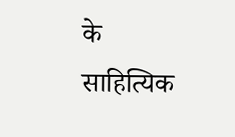के साहित्यिक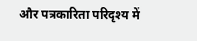और पत्रकारिता परिदृश्य में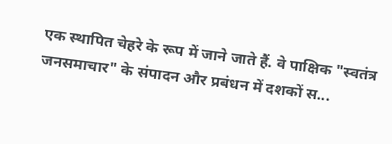एक स्थापित चेहरे के रूप में जाने जाते हैं. वे पाक्षिक "स्वतंत्र जनसमाचार" के संपादन और प्रबंधन में दशकों स...